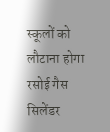स्कूलों को लौटाना होगा रसोई गैस सिलेंडर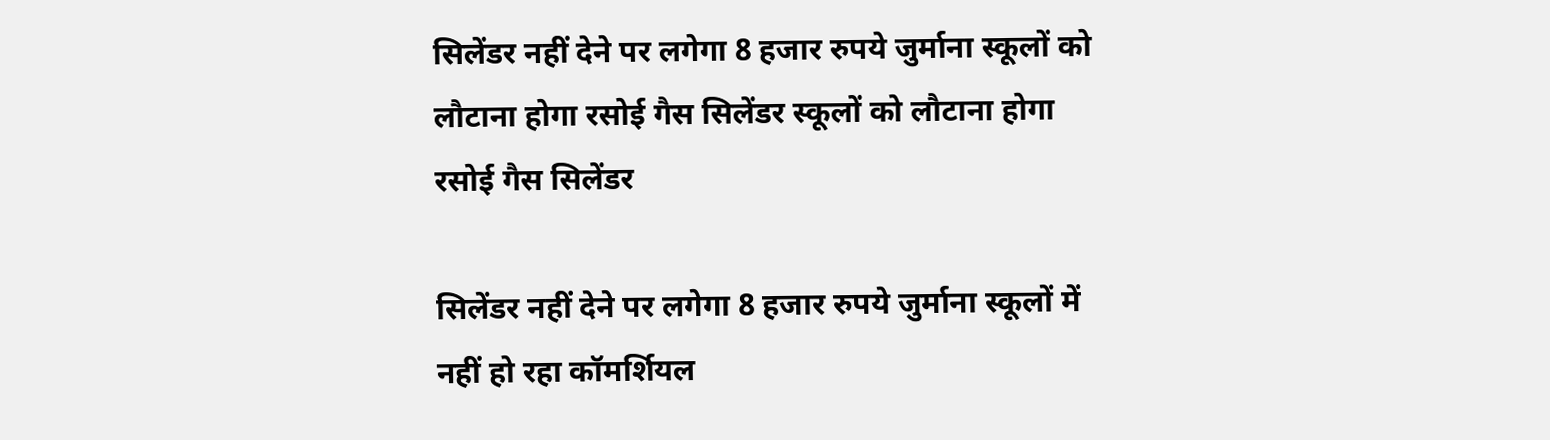सिलेंडर नहीं देने पर लगेगा 8 हजार रुपये जुर्माना स्कूलों को लौटाना होगा रसोई गैस सिलेंडर स्कूलों को लौटाना होगा रसोई गैस सिलेंडर

सिलेंडर नहीं देने पर लगेगा 8 हजार रुपये जुर्माना स्कूलों में नहीं हो रहा कॉमर्शियल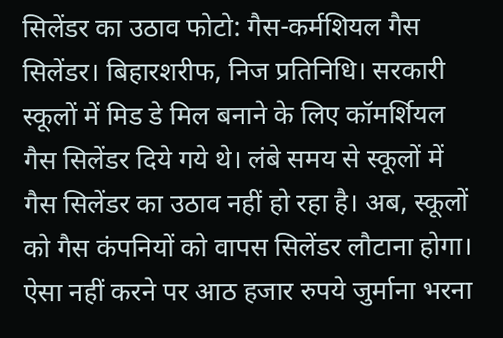सिलेंडर का उठाव फोटो: गैस-कर्मशियल गैस सिलेंडर। बिहारशरीफ, निज प्रतिनिधि। सरकारी स्कूलों में मिड डे मिल बनाने के लिए कॉमर्शियल गैस सिलेंडर दिये गये थे। लंबे समय से स्कूलों में गैस सिलेंडर का उठाव नहीं हो रहा है। अब, स्कूलों को गैस कंपनियों को वापस सिलेंडर लौटाना होगा। ऐसा नहीं करने पर आठ हजार रुपये जुर्माना भरना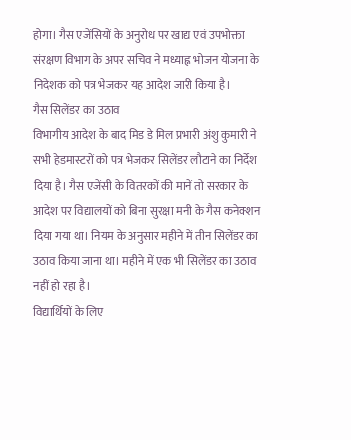होगा। गैस एजेंसियों के अनुरोध पर खाद्य एवं उपभोक्ता संरक्षण विभाग के अपर सचिव ने मध्याह्न भोजन योजना के निदेशक को पत्र भेजकर यह आदेश जारी किया है।
गैस सिलेंडर का उठाव
विभागीय आदेश के बाद मिड डे मिल प्रभारी अंशु कुमारी ने सभी हेडमास्टरों को पत्र भेजकर सिलेंडर लौटाने का निर्देश दिया है। गैस एजेंसी के वितरकों की मानें तो सरकार के आदेश पर विद्यालयों को बिना सुरक्षा मनी के गैस कनेक्शन दिया गया था। नियम के अनुसार महीने में तीन सिलेंडर का उठाव किया जाना था। महीने में एक भी सिलेंडर का उठाव नहीं हो रहा है।
विद्यार्थियों के लिए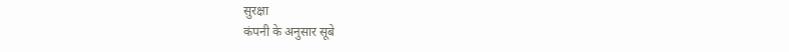सुरक्षा
कंपनी के अनुसार सूबे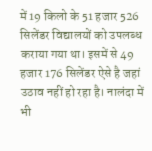में 19 किलो के 51 हजार 526 सिलेंडर विद्यालयों को उपलब्ध कराया गया था। इसमें से 49 हजार 176 सिलेंडर ऐसे है जहां उठाव नहीं हो रहा है। नालंदा में भी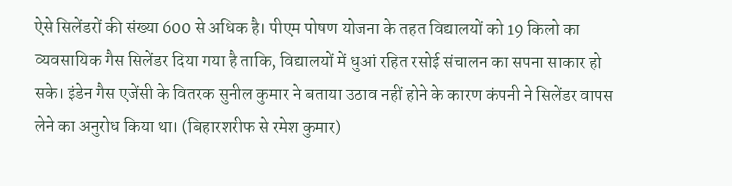ऐसे सिलेंडरों की संख्या 600 से अधिक है। पीएम पोषण योजना के तहत विद्यालयों को 19 किलो का व्यवसायिक गैस सिलेंडर दिया गया है ताकि, विद्यालयों में धुआं रहित रसोई संचालन का सपना साकार हो सके। इंडेन गैस एजेंसी के वितरक सुनील कुमार ने बताया उठाव नहीं होने के कारण कंपनी ने सिलेंडर वापस लेने का अनुरोध किया था। (बिहारशरीफ से रमेश कुमार)